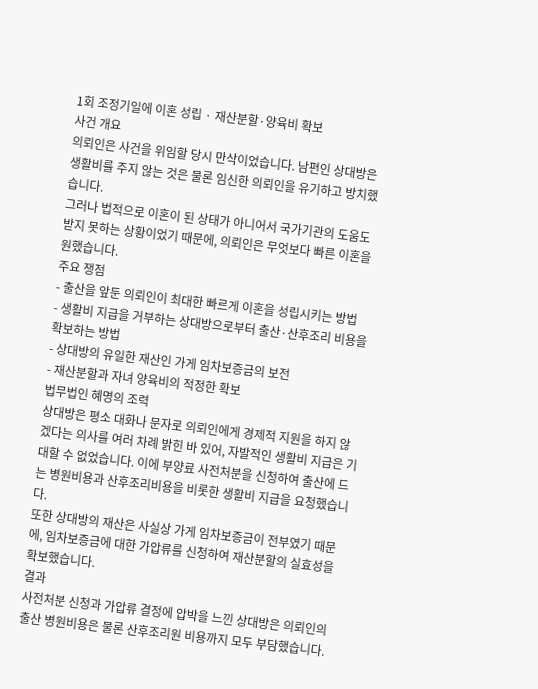1회 조정기일에 이혼 성립 · 재산분할·양육비 확보
사건 개요
의뢰인은 사건을 위임할 당시 만삭이었습니다. 남편인 상대방은 생활비를 주지 않는 것은 물론 임신한 의뢰인을 유기하고 방치했습니다.
그러나 법적으로 이혼이 된 상태가 아니어서 국가기관의 도움도 받지 못하는 상황이었기 때문에, 의뢰인은 무엇보다 빠른 이혼을 원했습니다.
주요 쟁점
- 출산을 앞둔 의뢰인이 최대한 빠르게 이혼을 성립시키는 방법
- 생활비 지급을 거부하는 상대방으로부터 출산·산후조리 비용을 확보하는 방법
- 상대방의 유일한 재산인 가게 임차보증금의 보전
- 재산분할과 자녀 양육비의 적정한 확보
법무법인 혜명의 조력
상대방은 평소 대화나 문자로 의뢰인에게 경제적 지원을 하지 않겠다는 의사를 여러 차례 밝힌 바 있어, 자발적인 생활비 지급은 기대할 수 없었습니다. 이에 부양료 사전처분을 신청하여 출산에 드는 병원비용과 산후조리비용을 비롯한 생활비 지급을 요청했습니다.
또한 상대방의 재산은 사실상 가게 임차보증금이 전부였기 때문에, 임차보증금에 대한 가압류를 신청하여 재산분할의 실효성을 확보했습니다.
결과
사전처분 신청과 가압류 결정에 압박을 느낀 상대방은 의뢰인의 출산 병원비용은 물론 산후조리원 비용까지 모두 부담했습니다.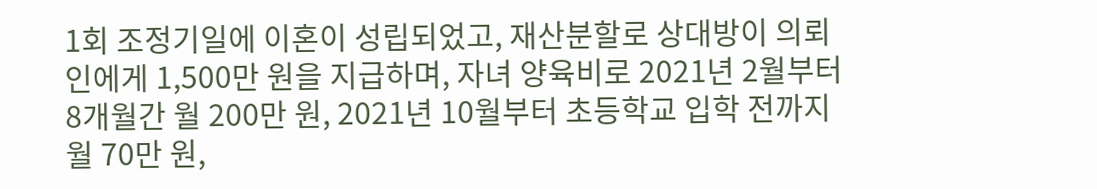1회 조정기일에 이혼이 성립되었고, 재산분할로 상대방이 의뢰인에게 1,500만 원을 지급하며, 자녀 양육비로 2021년 2월부터 8개월간 월 200만 원, 2021년 10월부터 초등학교 입학 전까지 월 70만 원,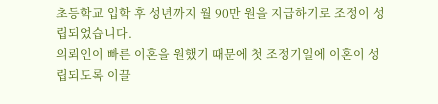초등학교 입학 후 성년까지 월 90만 원을 지급하기로 조정이 성립되었습니다.
의뢰인이 빠른 이혼을 원했기 때문에 첫 조정기일에 이혼이 성립되도록 이끌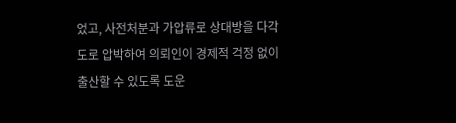었고, 사전처분과 가압류로 상대방을 다각도로 압박하여 의뢰인이 경제적 걱정 없이 출산할 수 있도록 도운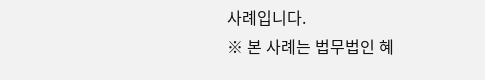사례입니다.
※ 본 사례는 법무법인 혜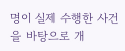명이 실제 수행한 사건을 바탕으로 개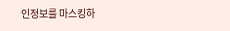인정보를 마스킹하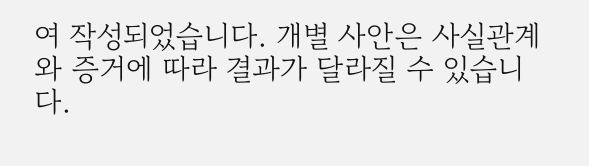여 작성되었습니다. 개별 사안은 사실관계와 증거에 따라 결과가 달라질 수 있습니다.